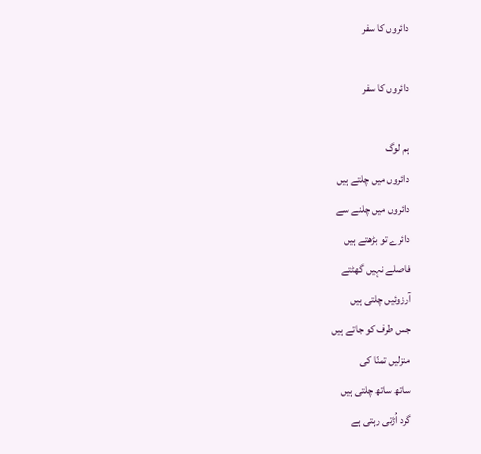دائروں کا سفر

دائروں کا سفر

ہم لوگ
دائروں میں چلتے ہیں
دائروں میں چلنے سے
دائرے تو بڑھتے ہیں
فاصلے نہیں گھٹتے
آرزوئیں چلتی ہیں
جس طرف کو جاتے ہیں
منزلیں تمنّا کی
ساتھ ساتھ چلتی ہیں
گرد اُڑتی رہتی ہے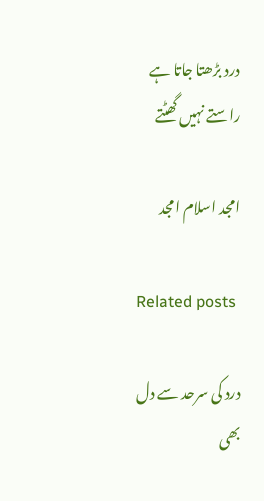درد بڑھتا جاتا ہے
راستے نہیں گھٹتے

امجد اسلام امجد

Related posts

درد کی سرحد سے دل بھی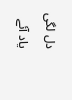دل لگی یاد آئے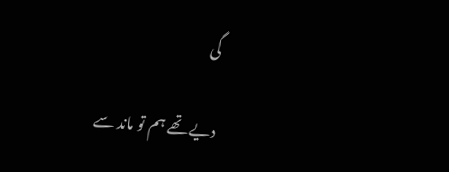گی

دیے تھے ہم تو ماند سے